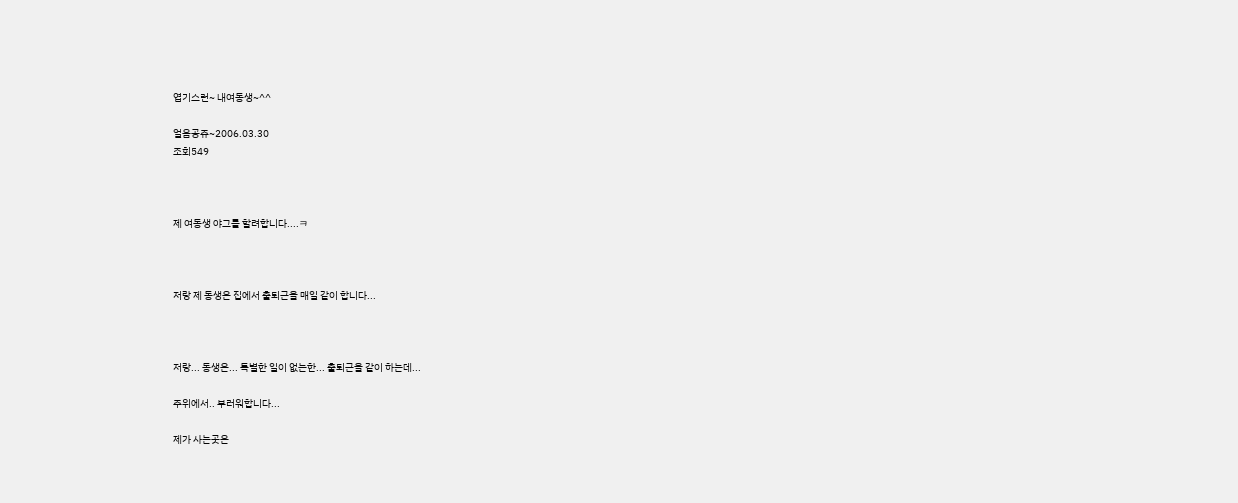엽기스런~ 내여동생~^^

얼음공쥬~2006.03.30
조회549



제 여동생 야그를 할려합니다....ㅋ



저랑 제 동생은 집에서 출퇴근을 매일 같이 합니다...



저랑... 동생은... 특별한 일이 없는한... 출퇴근을 같이 하는데...

주위에서.. 부러워합니다...

제가 사는곳은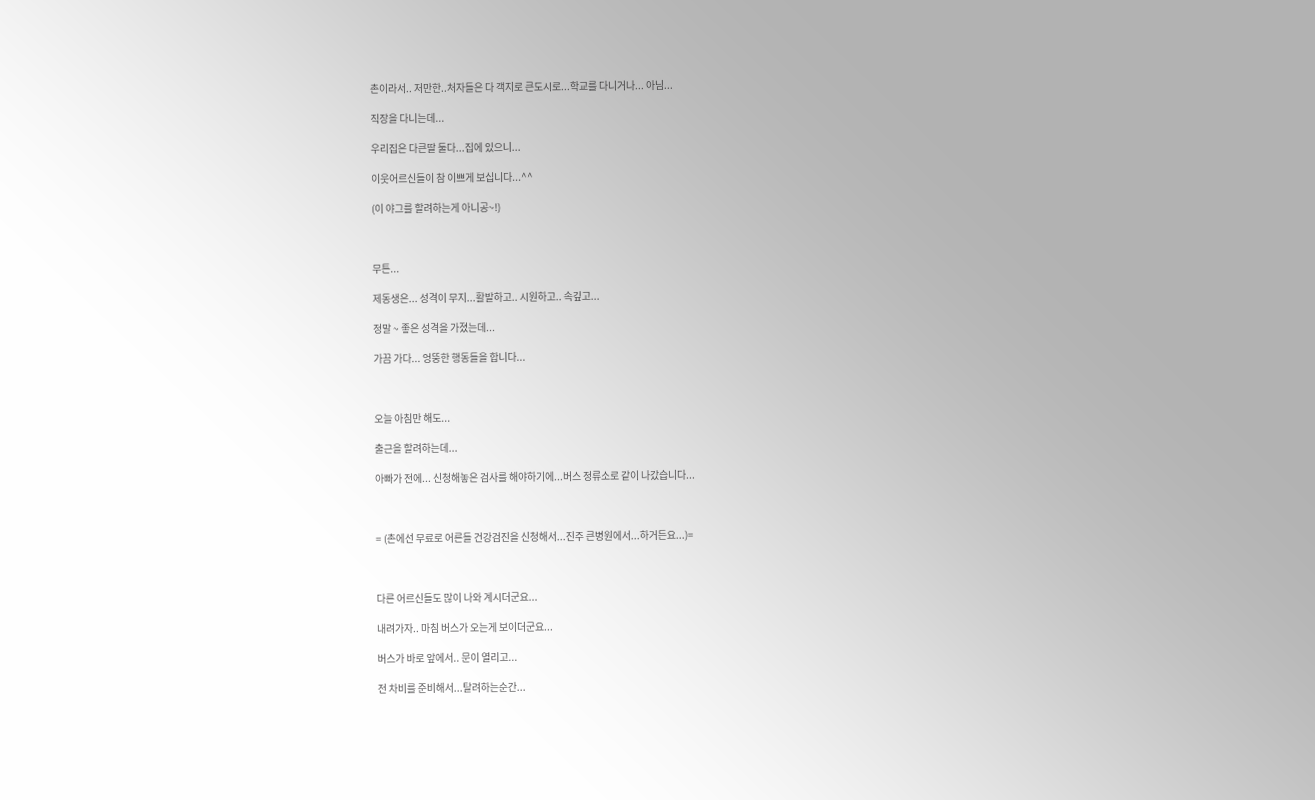촌이라서.. 저만한..처자들은 다 객지로 큰도시로...학교를 다니거나... 아님...

직장을 다니는데...

우리집은 다큰딸 둘다...집에 있으니...

이웃어르신들이 참 이쁘게 보십니다...^^

(이 야그를 할려하는게 아니공~!)



무튼...

제동생은... 성격이 무지...활발하고.. 시원하고.. 속깊고...

정말 ~ 좋은 성격을 가졌는데...

가끔 가다... 엉뚱한 행동들을 합니다...



오늘 아침만 해도...

출근을 할려하는데...

아빠가 전에... 신청해놓은 검사를 해야하기에...버스 정류소로 같이 나갔습니다...



= (촌에선 무료로 어른들 건강검진을 신청해서...진주 큰병원에서...하거든요...)=



다른 어르신들도 많이 나와 계시더군요...

내려가자.. 마침 버스가 오는게 보이더군요...

버스가 바로 앞에서.. 문이 열리고...

전 차비를 준비해서...탈려하는순간...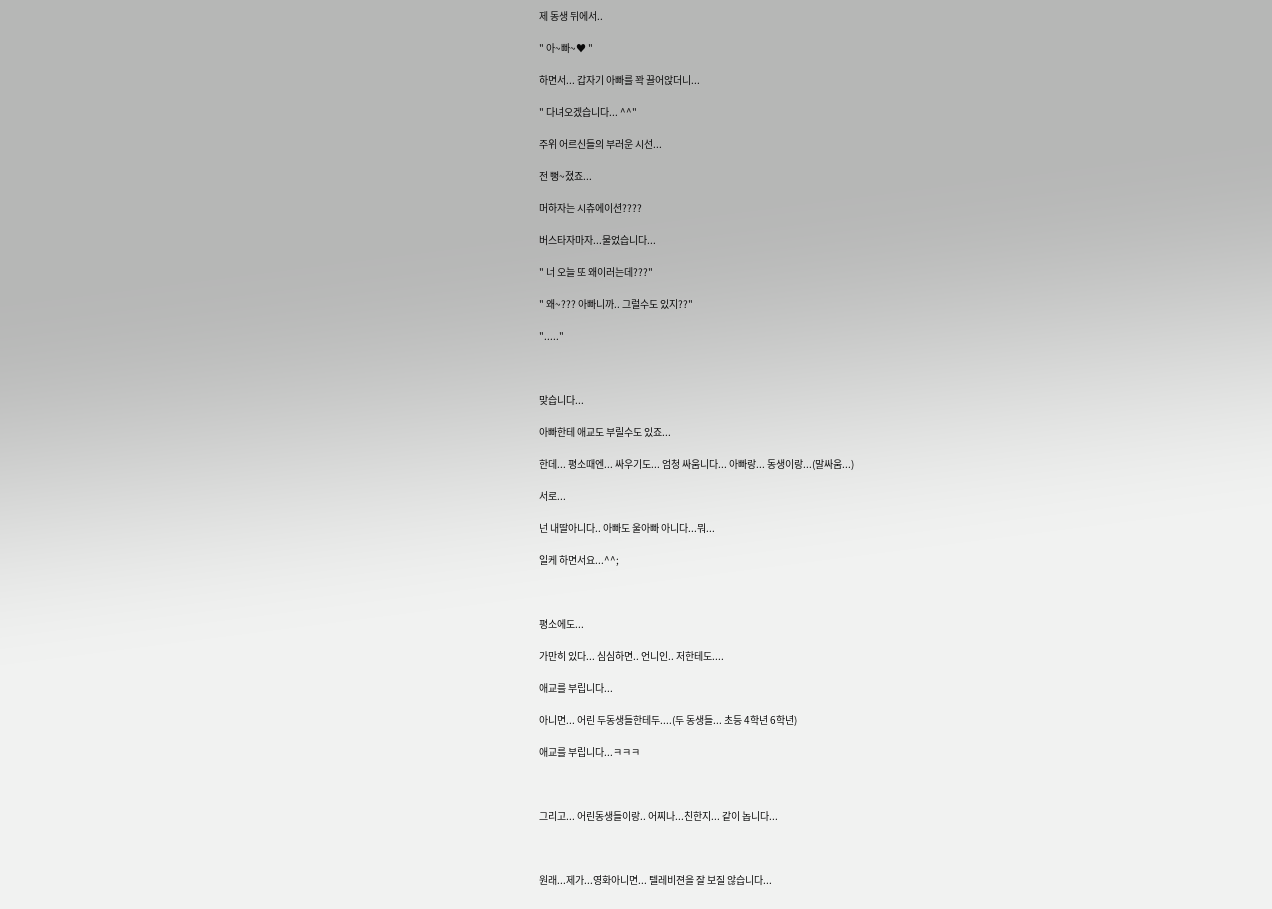제 동생 뒤에서..

" 아~빠~♥ "

하면서... 갑자기 아빠를 꽉 끌어앉더니...

" 다녀오겠습니다... ^^"

주위 어르신들의 부러운 시선...

전 뻥~졌죠...

머하자는 시츄에이션????

버스타자마자...물었습니다...

" 너 오늘 또 왜이러는데???"

" 왜~??? 아빠니까.. 그럴수도 있지??"

"....."



맞습니다...

아빠한테 애교도 부릴수도 있죠...

한데... 평소때엔... 싸우기도... 엄청 싸움니다... 아빠랑... 동생이랑...(말싸움...)

서로...

넌 내딸아니다.. 아빠도 울아빠 아니다...뭐...

일케 하면서요...^^;



평소에도...

가만히 있다... 심심하면.. 언니인.. 저한테도....

애교를 부립니다...

아니면... 어린 두동생들한테두....(두 동생들... 초등 4학년 6학년)

애교를 부립니다...ㅋㅋㅋ



그리고... 어린동생들이랑.. 어찌나...친한지... 같이 놉니다...



원래...제가...영화아니면... 텔레비젼을 잘 보질 않습니다...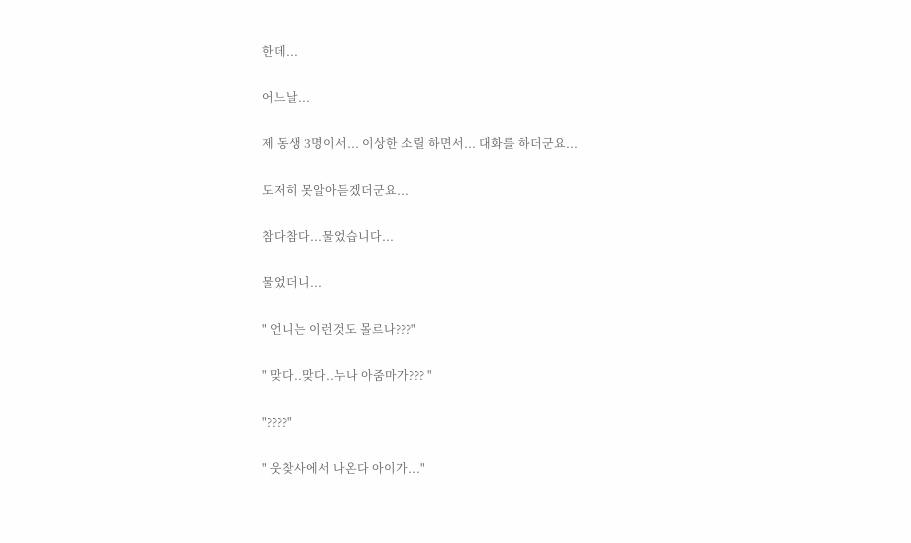한데...

어느날...

제 동생 3명이서... 이상한 소릴 하면서... 대화를 하더군요...

도저히 못알아듣겠더군요...

참다참다...물었습니다...

물었더니...

" 언니는 이런것도 몰르나???"

" 맞다..맞다..누나 아줌마가??? "

"????"

" 웃찾사에서 나온다 아이가..."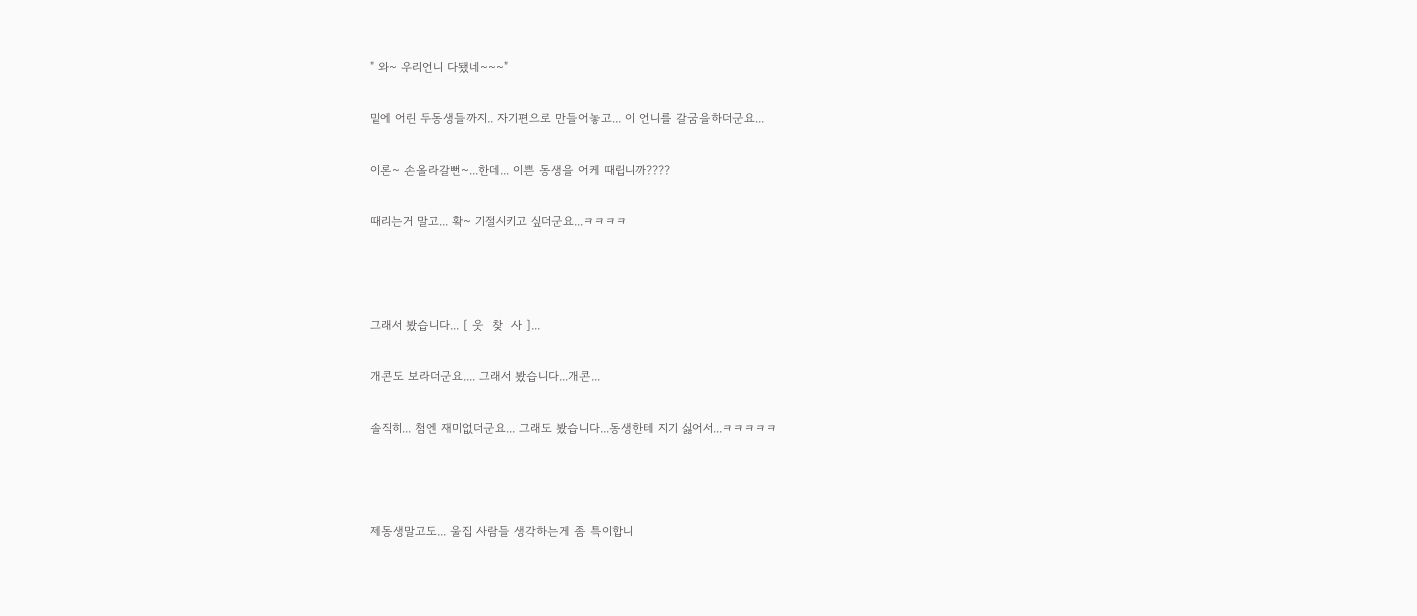" 와~ 우리언니 다됐네~~~"

밑에 어린 두동생들까지.. 자기편으로 만들어놓고... 이 언니를 갈굼을하더군요...

이론~ 손올라갈뻔~...한데... 이쁜 동생을 어케 때립니까????

때리는거 말고... 확~ 기절시키고 싶더군요...ㅋㅋㅋㅋ



그래서 봤습니다... [ 웃  찾  사 ]...

개콘도 보라더군요.... 그래서 봤습니다...개콘...

솔직히... 첨엔 재미없더군요... 그래도 봤습니다...동생한테 지기 싫어서...ㅋㅋㅋㅋㅋ



제동생말고도... 울집 사람들 생각하는게 좀 특이합니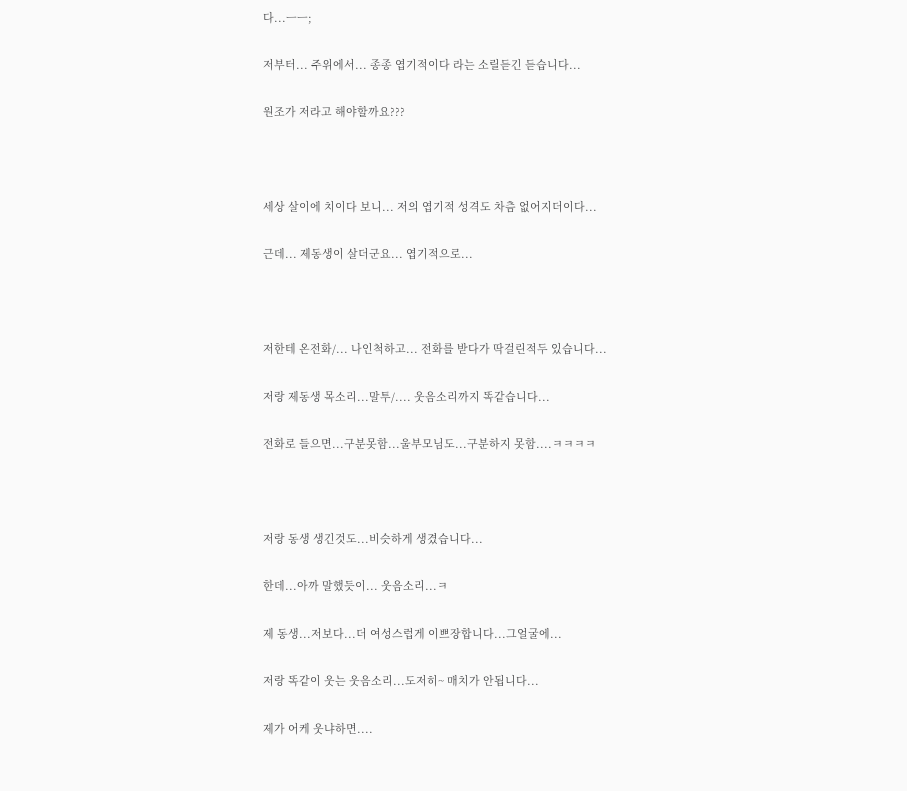다...ㅡㅡ;

저부터... 주위에서... 종종 엽기적이다 라는 소릴듣긴 듣습니다...

원조가 저라고 해야할까요???



세상 살이에 치이다 보니... 저의 엽기적 성격도 차츰 없어지더이다...

근데... 제동생이 살더군요... 엽기적으로...



저한테 온전화/... 나인척하고... 전화를 받다가 딱걸린적두 있습니다...

저랑 제동생 목소리...말투/.... 웃음소리까지 똑같습니다...

전화로 들으면...구분못함...울부모님도...구분하지 못함....ㅋㅋㅋㅋ



저랑 동생 생긴것도...비슷하게 생겼습니다...

한데...아까 말했듯이... 웃음소리...ㅋ

제 동생...저보다...더 여성스럽게 이쁘장합니다...그얼굴에...

저랑 똑같이 웃는 웃음소리...도저히~ 매치가 안됩니다...

제가 어케 웃냐하면....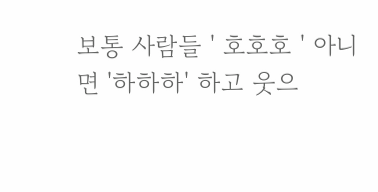보통 사람들 ' 호호호 ' 아니면 '하하하' 하고 웃으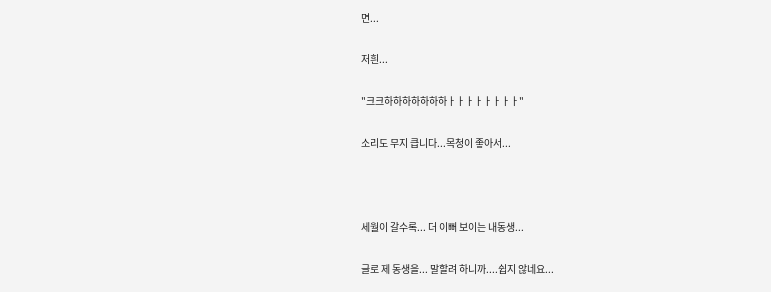면...

저흰...

"크크하하하하하하하ㅏㅏㅏㅏㅏㅏㅏㅏ"

소리도 무지 큽니다...목청이 좋아서...



세월이 갈수록... 더 이뻐 보이는 내동생...

글로 제 동생을... 말할려 하니까....쉽지 않네요...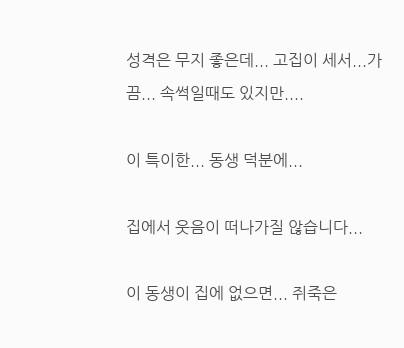성격은 무지 좋은데... 고집이 세서...가끔... 속썩일때도 있지만....

이 특이한... 동생 덕분에...

집에서 웃음이 떠나가질 않습니다...

이 동생이 집에 없으면... 쥐죽은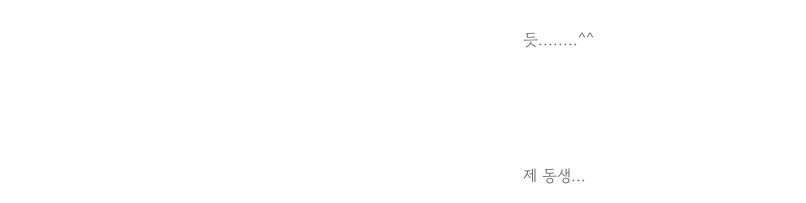듯........^^





제 동생...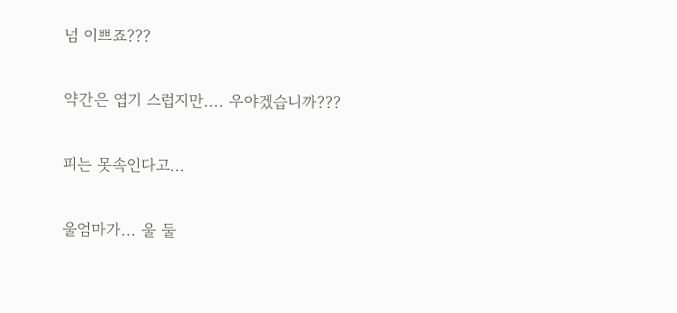넘 이쁘죠???

약간은 엽기 스럽지만.... 우야겠습니까???

피는 못속인다고...

울엄마가... 울 둘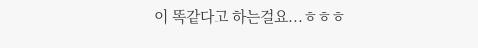이 똑같다고 하는걸요...ㅎㅎㅎ